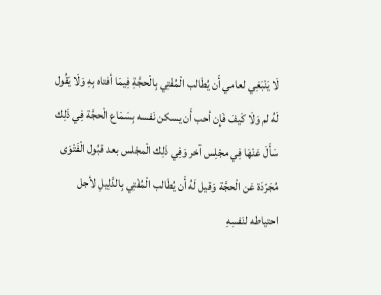لَا يَنْبَغِي لعامي أَن يُطَالب الْمُفْتِي بِالْحجَّةِ فِيمَا أفتاه بِهِ وَلَا يَقُول لَهُ لم وَلَا كَيفَ فَإِن أحب أَن يسكن نَفسه بِسَمَاع الْحجَّة فِي ذَلِك سَأَلَ عَنْهَا فِي مجْلِس آخر وَفِي ذَلِك الْمجْلس بعد قبُول الْفَتْوَى مُجَرّدَة عَن الْحجَّة وَقيل لَهُ أَن يُطَالب الْمُفْتِي بِالدَّلِيلِ لأجل احتياطه لنَفسِهِ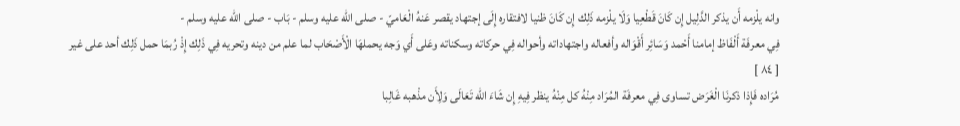وانه يلْزمه أَن يذكر الدَّلِيل إِن كَانَ قَطْعِيا وَلَا يلْزمه ذَلِك إِن كَانَ ظنيا لافتقاره إِلَى إجتهاد يقصر عَنهُ الْعَاميّ - صلى الله عليه وسلم - بَاب - صلى الله عليه وسلم -
فِي معرفَة أَلْفَاظ إمامنا أَحْمد وَسَائِر أَقْوَاله وأفعاله واجتهاداته وأحواله فِي حركاته وسكناته وعَلى أَي وَجه يحملهَا الْأَصْحَاب لما علم من دينه وتحريه فِي ذَلِك إِذْ رُبمَا حمل ذَلِك أحد على غير
[ ٨٤ ]
مُرَاده فَإِذا ذكرنَا الْغَرَض تساوى فِي معرفَة المُرَاد مِنْهُ كل مِنْهُ ينظر فِيهِ إِن شَاءَ الله تَعَالَى وَلِأَن مذْهبه غَالِبا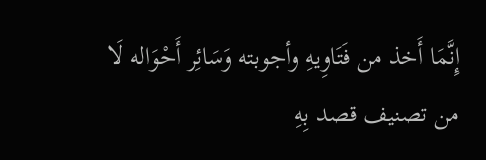إِنَّمَا أَخذ من فَتَاوِيهِ وأجوبته وَسَائِر أَحْوَاله لَا من تصنيف قصد بِهِ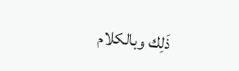ذَلِك وبالكلام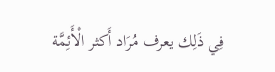فِي ذَلِك يعرف مُرَاد أَكثر الْأَئِمَّة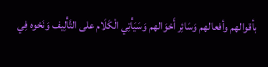بأقوالهم وأفعالهم وَسَائِر أَحْوَالهم وَسَيَأْتِي الْكَلَام على التَّأْلِيف وَنَحْوه فِي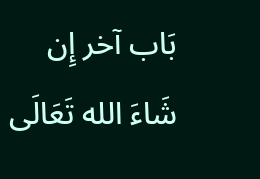بَاب آخر إِن شَاءَ الله تَعَالَى